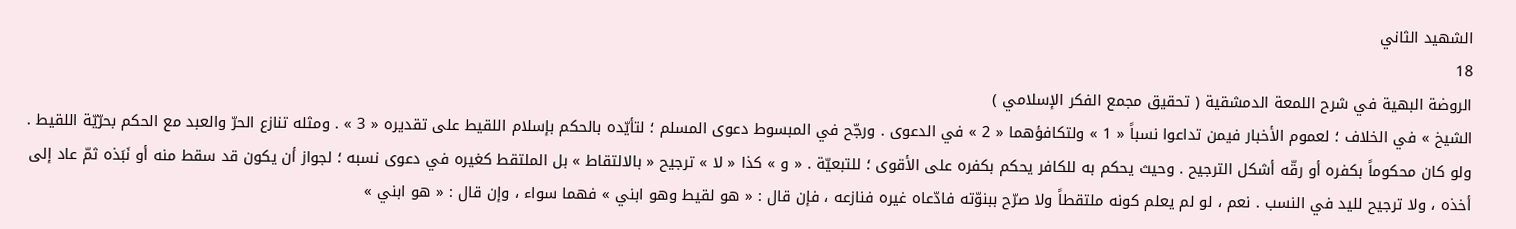الشهيد الثاني
18
الروضة البهية في شرح اللمعة الدمشقية ( تحقيق مجمع الفكر الإسلامي )
الشيخ » في الخلاف ؛ لعموم الأخبار فيمن تداعوا نسباً « 1 » ولتكافؤهما « 2 » في الدعوى . ورجّح في المبسوط دعوى المسلم ؛ لتأيّده بالحكم بإسلام اللقيط على تقديره « 3 » . ومثله تنازع الحرّ والعبد مع الحكم بحرّيّة اللقيط . ولو كان محكوماً بكفره أو رقّه أشكل الترجيح . وحيث يحكم به للكافر يحكم بكفره على الأقوى ؛ للتبعيّة . « و » كذا « لا » ترجيح « بالالتقاط » بل الملتقط كغيره في دعوى نسبه ؛ لجواز أن يكون قد سقط منه أو نَبَذه ثمّ عاد إلى أخذه ، ولا ترجيح لليد في النسب . نعم ، لو لم يعلم كونه ملتقطاً ولا صرّح ببنوّته فادّعاه غيره فنازعه ، فإن قال : « هو لقيط وهو ابني » فهما سواء ، وإن قال : « هو ابني »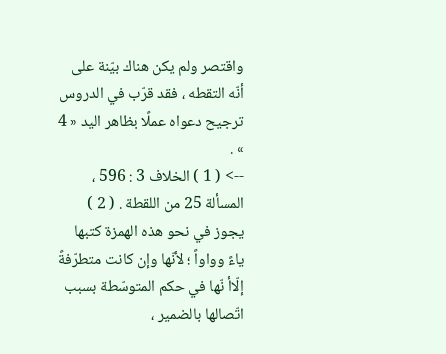واقتصر ولم يكن هناك بيّنة على أنّه التقطه ، فقد قرّب في الدروس ترجيح دعواه عملًا بظاهر اليد « 4 » .
--> ( 1 ) الخلاف 3 : 596 ، المسألة 25 من اللقطة . ( 2 ) يجوز في نحو هذه الهمزة كتبها ياءً وواواً ؛ لأنّها وإن كانت متطرّفةً إلّاأ نّها في حكم المتوسّطة بسبب اتّصالها بالضمير ،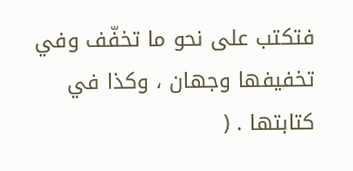فتكتب على نحو ما تخفّف وفي تخفيفها وجهان ، وكذا في كتابتها . (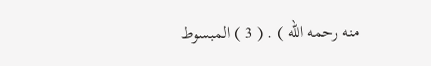منه رحمه الله ) . ( 3 ) المبسوط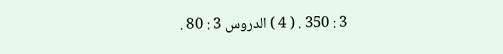3 : 350 . ( 4 ) الدروس 3 : 80 .